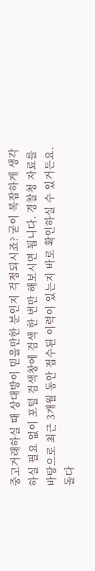중고거래하실 때 상대방이 믿을만한 분인지 걱정되시죠? 굳이 복잡하게 생각하실 필요 없이 포털 검색창에 검색 한 번만 해보시면 됩니다. 경찰청 자료를 바탕으로 최근 3개월 동안 접수된 이력이 있는지 바로 확인하실 수 있거든요. 돌다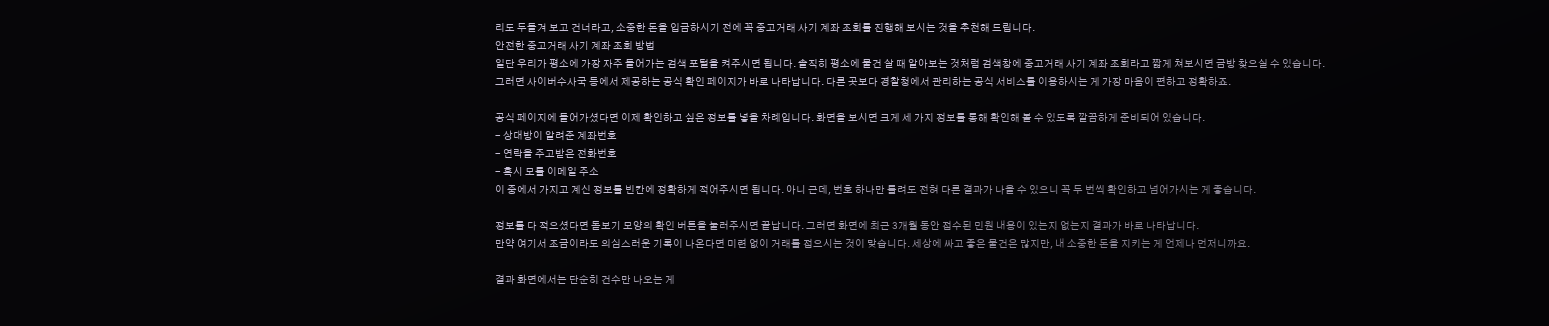리도 두들겨 보고 건너라고, 소중한 돈을 입금하시기 전에 꼭 중고거래 사기 계좌 조회를 진행해 보시는 것을 추천해 드립니다.
안전한 중고거래 사기 계좌 조회 방법
일단 우리가 평소에 가장 자주 들어가는 검색 포털을 켜주시면 됩니다. 솔직히 평소에 물건 살 때 알아보는 것처럼 검색창에 중고거래 사기 계좌 조회라고 짧게 쳐보시면 금방 찾으실 수 있습니다.
그러면 사이버수사국 등에서 제공하는 공식 확인 페이지가 바로 나타납니다. 다른 곳보다 경찰청에서 관리하는 공식 서비스를 이용하시는 게 가장 마음이 편하고 정확하죠.

공식 페이지에 들어가셨다면 이제 확인하고 싶은 정보를 넣을 차례입니다. 화면을 보시면 크게 세 가지 정보를 통해 확인해 볼 수 있도록 깔끔하게 준비되어 있습니다.
- 상대방이 알려준 계좌번호
- 연락을 주고받은 전화번호
- 혹시 모를 이메일 주소
이 중에서 가지고 계신 정보를 빈칸에 정확하게 적어주시면 됩니다. 아니 근데, 번호 하나만 틀려도 전혀 다른 결과가 나올 수 있으니 꼭 두 번씩 확인하고 넘어가시는 게 좋습니다.

정보를 다 적으셨다면 돋보기 모양의 확인 버튼을 눌러주시면 끝납니다. 그러면 화면에 최근 3개월 동안 접수된 민원 내용이 있는지 없는지 결과가 바로 나타납니다.
만약 여기서 조금이라도 의심스러운 기록이 나온다면 미련 없이 거래를 접으시는 것이 맞습니다. 세상에 싸고 좋은 물건은 많지만, 내 소중한 돈을 지키는 게 언제나 먼저니까요.

결과 화면에서는 단순히 건수만 나오는 게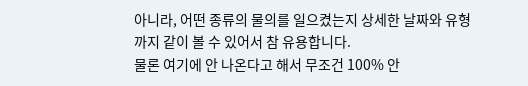아니라, 어떤 종류의 물의를 일으켰는지 상세한 날짜와 유형까지 같이 볼 수 있어서 참 유용합니다.
물론 여기에 안 나온다고 해서 무조건 100% 안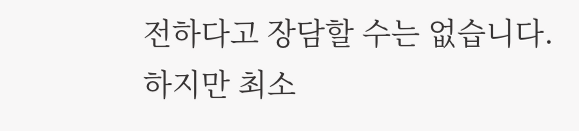전하다고 장담할 수는 없습니다. 하지만 최소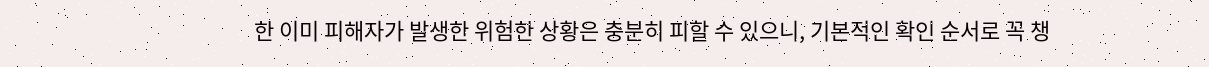한 이미 피해자가 발생한 위험한 상황은 충분히 피할 수 있으니, 기본적인 확인 순서로 꼭 챙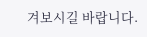겨보시길 바랍니다.